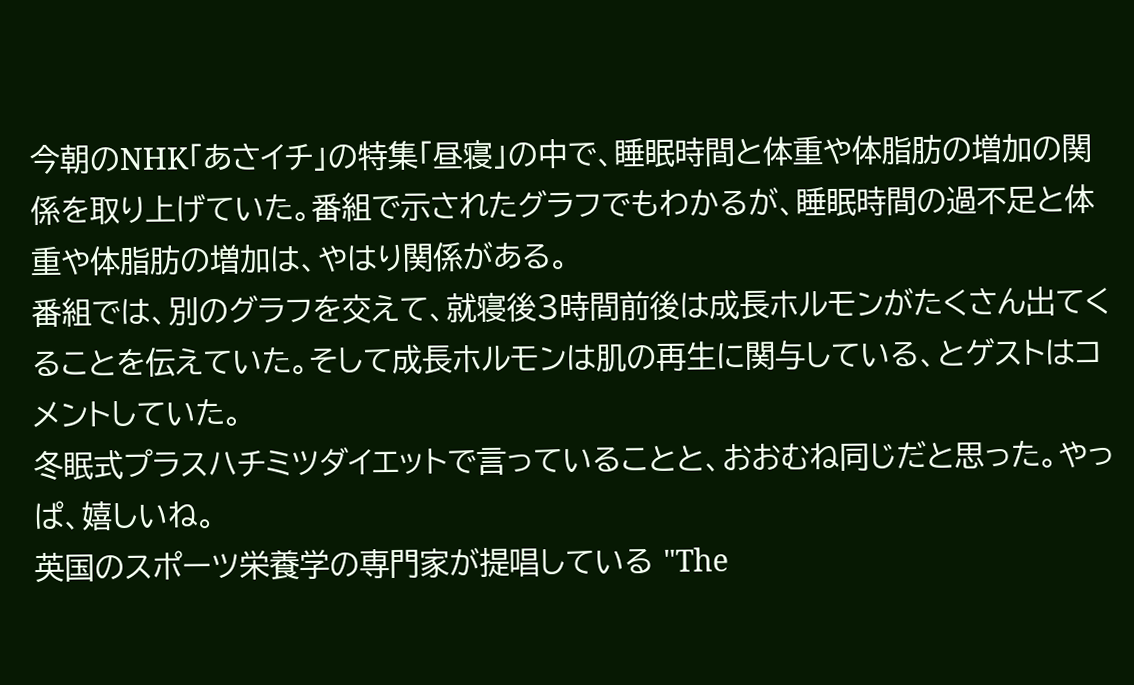今朝のNHK「あさイチ」の特集「昼寝」の中で、睡眠時間と体重や体脂肪の増加の関係を取り上げていた。番組で示されたグラフでもわかるが、睡眠時間の過不足と体重や体脂肪の増加は、やはり関係がある。
番組では、別のグラフを交えて、就寝後3時間前後は成長ホルモンがたくさん出てくることを伝えていた。そして成長ホルモンは肌の再生に関与している、とゲストはコメントしていた。
冬眠式プラスハチミツダイエットで言っていることと、おおむね同じだと思った。やっぱ、嬉しいね。
英国のスポーツ栄養学の専門家が提唱している "The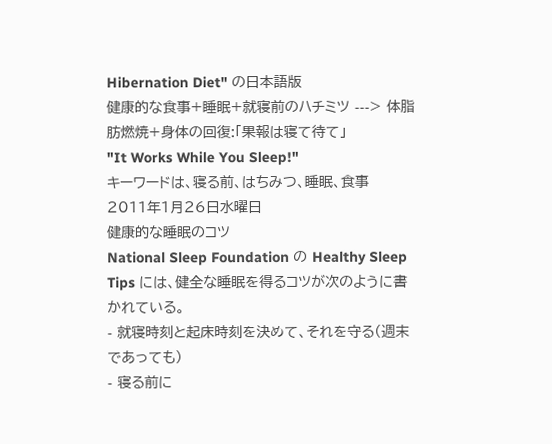Hibernation Diet" の日本語版
健康的な食事+睡眠+就寝前のハチミツ ---> 体脂肪燃焼+身体の回復:「果報は寝て待て」
"It Works While You Sleep!"
キーワードは、寝る前、はちみつ、睡眠、食事
2011年1月26日水曜日
健康的な睡眠のコツ
National Sleep Foundation の Healthy Sleep Tips には、健全な睡眠を得るコツが次のように書かれている。
- 就寝時刻と起床時刻を決めて、それを守る(週末であっても)
- 寝る前に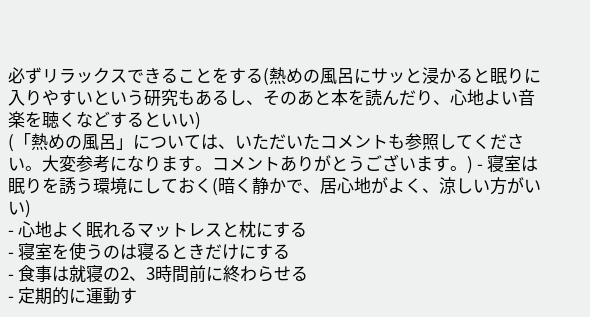必ずリラックスできることをする(熱めの風呂にサッと浸かると眠りに入りやすいという研究もあるし、そのあと本を読んだり、心地よい音楽を聴くなどするといい)
(「熱めの風呂」については、いただいたコメントも参照してください。大変参考になります。コメントありがとうございます。) - 寝室は眠りを誘う環境にしておく(暗く静かで、居心地がよく、涼しい方がいい)
- 心地よく眠れるマットレスと枕にする
- 寝室を使うのは寝るときだけにする
- 食事は就寝の2、3時間前に終わらせる
- 定期的に運動す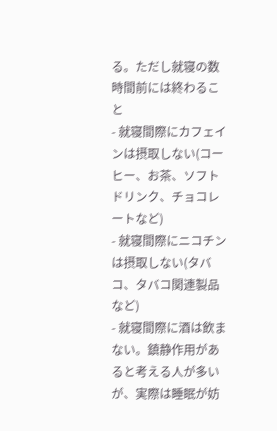る。ただし就寝の数時間前には終わること
- 就寝間際にカフェインは摂取しない(コーヒー、お茶、ソフトドリンク、チョコレートなど)
- 就寝間際にニコチンは摂取しない(タバコ、タバコ関連製品など)
- 就寝間際に酒は飲まない。鎮静作用があると考える人が多いが、実際は睡眠が妨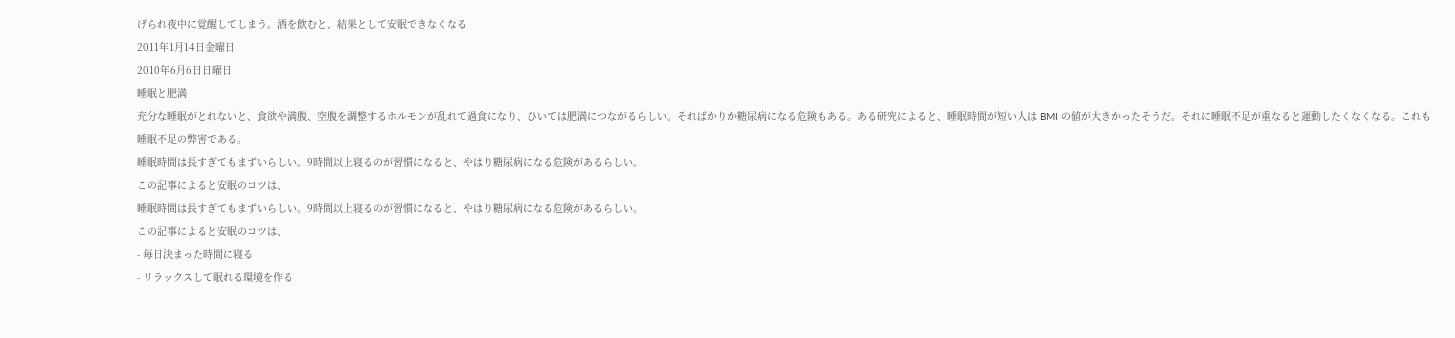げられ夜中に覚醒してしまう。酒を飲むと、結果として安眠できなくなる
2011年1月14日金曜日
2010年6月6日日曜日
睡眠と肥満
充分な睡眠がとれないと、食欲や満腹、空腹を調整するホルモンが乱れて過食になり、ひいては肥満につながるらしい。そればかりか糖尿病になる危険もある。ある研究によると、睡眠時間が短い人は BMI の値が大きかったそうだ。それに睡眠不足が重なると運動したくなくなる。これも睡眠不足の弊害である。
睡眠時間は長すぎてもまずいらしい。9時間以上寝るのが習慣になると、やはり糖尿病になる危険があるらしい。
この記事によると安眠のコツは、
睡眠時間は長すぎてもまずいらしい。9時間以上寝るのが習慣になると、やはり糖尿病になる危険があるらしい。
この記事によると安眠のコツは、
- 毎日決まった時間に寝る
- リラックスして眠れる環境を作る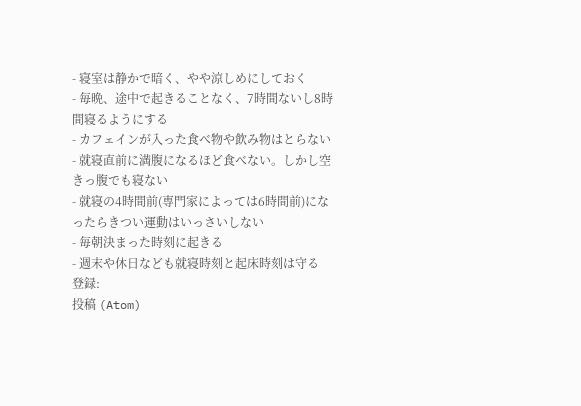- 寝室は静かで暗く、やや涼しめにしておく
- 毎晩、途中で起きることなく、7時間ないし8時間寝るようにする
- カフェインが入った食べ物や飲み物はとらない
- 就寝直前に満腹になるほど食べない。しかし空きっ腹でも寝ない
- 就寝の4時間前(専門家によっては6時間前)になったらきつい運動はいっさいしない
- 毎朝決まった時刻に起きる
- 週末や休日なども就寝時刻と起床時刻は守る
登録:
投稿 (Atom)